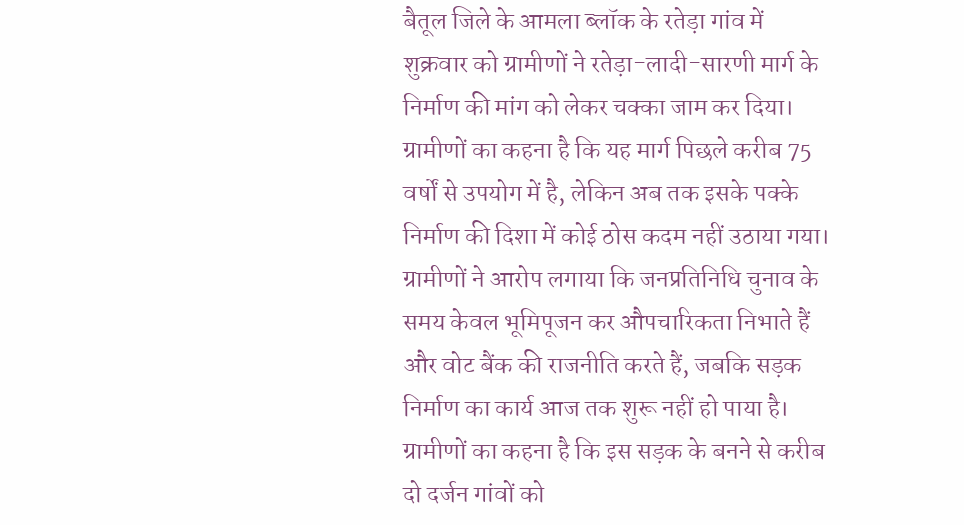बैतूल जिले के आमला ब्लॉक के रतेड़ा गांव में शुक्रवार को ग्रामीणों ने रतेड़ा-लादी-सारणी मार्ग के निर्माण की मांग को लेकर चक्का जाम कर दिया। ग्रामीणों का कहना है कि यह मार्ग पिछले करीब 75 वर्षों से उपयोग में है, लेकिन अब तक इसके पक्के निर्माण की दिशा में कोई ठोस कदम नहीं उठाया गया। ग्रामीणों ने आरोप लगाया कि जनप्रतिनिधि चुनाव के समय केवल भूमिपूजन कर औपचारिकता निभाते हैं और वोट बैंक की राजनीति करते हैं, जबकि सड़क निर्माण का कार्य आज तक शुरू नहीं हो पाया है। ग्रामीणों का कहना है कि इस सड़क के बनने से करीब दो दर्जन गांवों को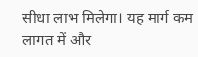सीधा लाभ मिलेगा। यह मार्ग कम लागत में और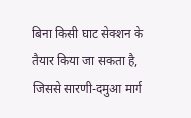बिना किसी घाट सेक्शन के तैयार किया जा सकता है, जिससे सारणी-दमुआ मार्ग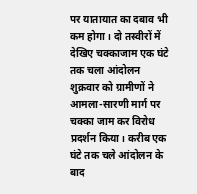पर यातायात का दबाव भी कम होगा। दो तस्वीरों में देखिए चक्काजाम एक घंटे तक चला आंदोलन शुक्रवार को ग्रामीणों ने आमला-सारणी मार्ग पर चक्का जाम कर विरोध प्रदर्शन किया। करीब एक घंटे तक चले आंदोलन के बाद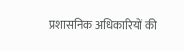प्रशासनिक अधिकारियों की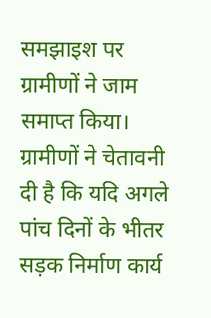समझाइश पर ग्रामीणों ने जाम समाप्त किया। ग्रामीणों ने चेतावनी दी है कि यदि अगले पांच दिनों के भीतर सड़क निर्माण कार्य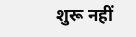शुरू नहीं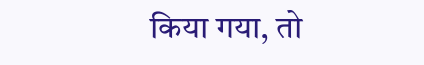किया गया, तो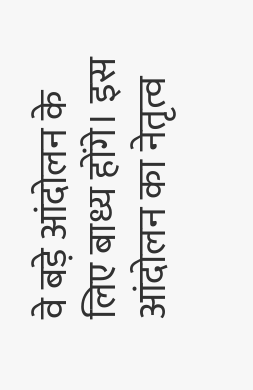वे बड़े आंदोलन के लिए बाध्य होंगे। इस आंदोलन का नेतृत्व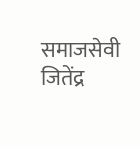समाजसेवी जितेंद्र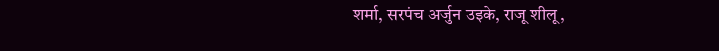शर्मा, सरपंच अर्जुन उइके, राजू शीलू,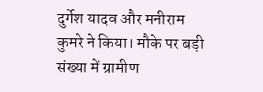दुर्गेश यादव और मनीराम कुमरे ने किया। मौके पर बड़ी संख्या में ग्रामीण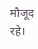मौजूद रहे।